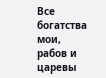Все богатства мои, рабов и царевы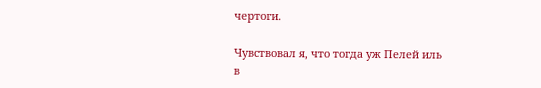чертоги.

Чувствовал я, что тогда уж Пелей иль в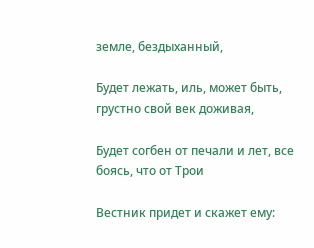земле, бездыханный,

Будет лежать, иль, может быть, грустно свой век доживая,

Будет согбен от печали и лет, все боясь, что от Трои

Вестник придет и скажет ему: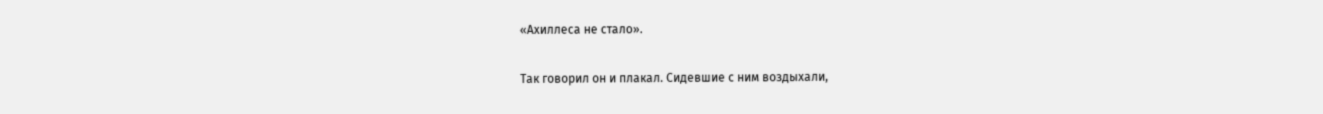«Ахиллеса не стало».

Так говорил он и плакал. Сидевшие с ним воздыхали,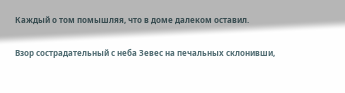Каждый о том помышляя, что в доме далеком оставил.

Взор сострадательный с неба Зевес на печальных склонивши,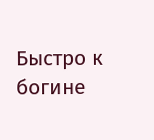Быстро к богине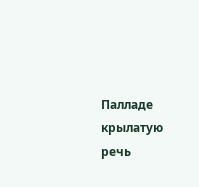Палладе крылатую речь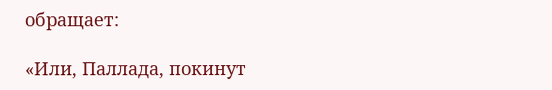обращает:

«Или, Паллада, покинут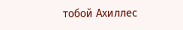тобой Ахиллес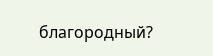благородный?